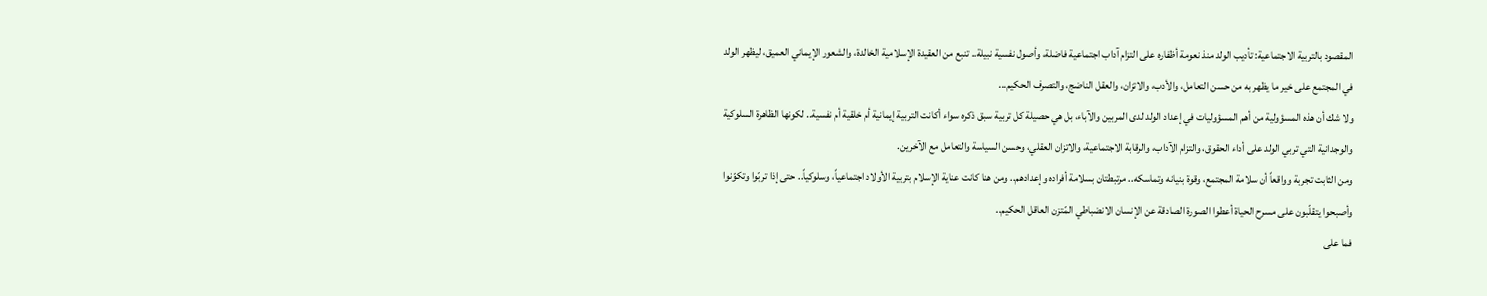المقصود بالتربية الاجتماعية: تأديب الولد منذ نعومة أظفاره على التزام آداب اجتماعية فاضلة، وأصول نفسية نبيلة.. تنبع من العقيدة الإسلامية الخالدة، والشعور الإيماني العميق، ليظهر الولد في المجتمع على خير ما يظهر به من حسن التعامل، والأدب، والاتزان، والعقل الناضج، والتصرف الحكيم...
ولا شك أن هذه المسؤولية من أهم المسؤوليات في إعداد الولد لدى المربين والآباء، بل هي حصيلة كل تربية سبق ذكره سواء أكانت التربية إيمانية أم خلقية أم نفسية.. لكونها الظاهرة السلوكية والوجدانية التي تربي الولد على أداء الحقوق، والتزام الآداب، والرقابة الاجتماعية، والاتزان العقلي، وحسن السياسة والتعامل مع الآخرين.
ومن الثابت تجربة وواقعاً أن سلامة المجتمع، وقوة بنيانه وتماسكه.. مرتبطتان بسلامة أفراده وإعدادهم.. ومن هنا كانت عناية الإسلام بتربية الأولاد اجتماعياً، وسلوكياً.. حتى إذا تربّوا وتكوّنوا وأصبحوا يتقلّبون على مسرح الحياة أعطوا الصورة الصادقة عن الإنسان الانضباطي المّتزن العاقل الحكيم..
فما على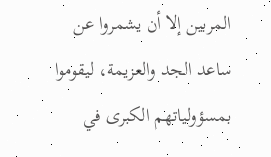المربين إلا أن يشمروا عن ساعد الجد والعزيمة، ليقوموا بمسؤولياتهم الكبرى في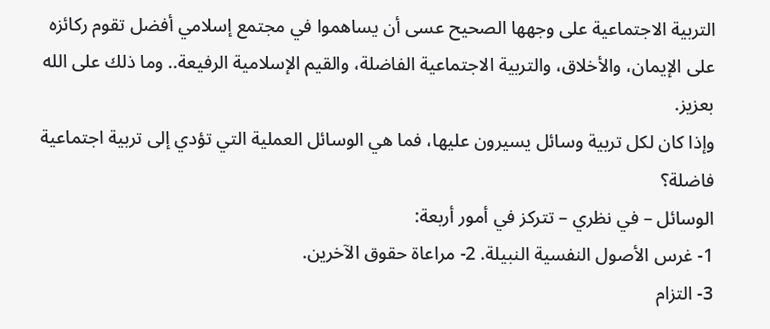التربية الاجتماعية على وجهها الصحيح عسى أن يساهموا في مجتمع إسلامي أفضل تقوم ركائزه على الإيمان، والأخلاق، والتربية الاجتماعية الفاضلة، والقيم الإسلامية الرفيعة.. وما ذلك على الله بعزيز.
وإذا كان لكل تربية وسائل يسيرون عليها، فما هي الوسائل العملية التي تؤدي إلى تربية اجتماعية فاضلة؟
الوسائل – في نظري – تتركز في أمور أربعة:
1- غرس الأصول النفسية النبيلة. 2- مراعاة حقوق الآخرين.
3- التزام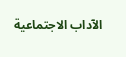الآداب الاجتماعية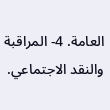العامة. 4- المراقبة والنقد الاجتماعي.